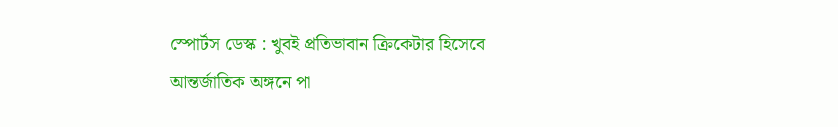স্পোর্টস ডেস্ক : খুবই প্রতিভাবান ক্রিকেটার হিসেবে আন্তর্জাতিক অঙ্গনে পা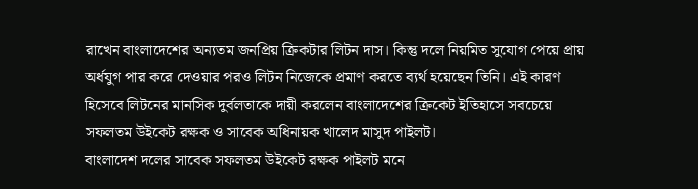রাখেন বাংলাদেশের অন্যতম জনপ্রিয় ক্রিকটার লিটন দাস। কিন্তু দলে নিয়মিত সুযোগ পেয়ে প্রায় অর্ধযুগ পার করে দেওয়ার পরও লিটন নিজেকে প্রমাণ করতে ব্যর্থ হয়েছেন তিনি। এই কারণ হিসেবে লিটনের মানসিক দুর্বলতাকে দায়ী করলেন বাংলাদেশের ক্রিকেট ইতিহাসে সবচেয়ে সফলতম উইকেট রক্ষক ও সাবেক অধিনায়ক খালেদ মাসুদ পাইলট।
বাংলাদেশ দলের সাবেক সফলতম উইকেট রক্ষক পাইলট মনে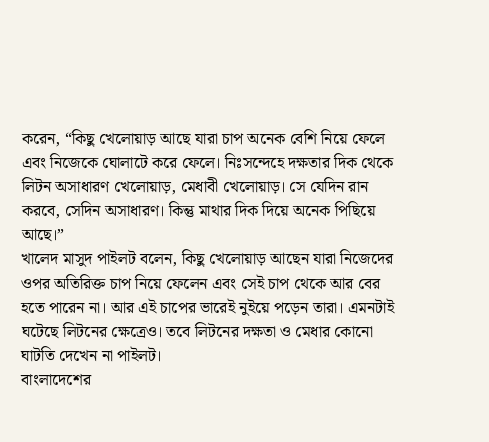করেন, “কিছু খেলোয়াড় আছে যারা চাপ অনেক বেশি নিয়ে ফেলে এবং নিজেকে ঘোলাটে করে ফেলে। নিঃসন্দেহে দক্ষতার দিক থেকে লিটন অসাধারণ খেলোয়াড়, মেধাবী খেলোয়াড়। সে যেদিন রান করবে, সেদিন অসাধারণ। কিন্তু মাথার দিক দিয়ে অনেক পিছিয়ে আছে।”
খালেদ মাসুদ পাইলট বলেন, কিছু খেলোয়াড় আছেন যারা নিজেদের ওপর অতিরিক্ত চাপ নিয়ে ফেলেন এবং সেই চাপ থেকে আর বের হতে পারেন না। আর এই চাপের ভারেই নুইয়ে পড়েন তারা। এমনটাই ঘটেছে লিটনের ক্ষেত্রেও। তবে লিটনের দক্ষতা ও মেধার কোনো ঘাটতি দেখেন না পাইলট।
বাংলাদেশের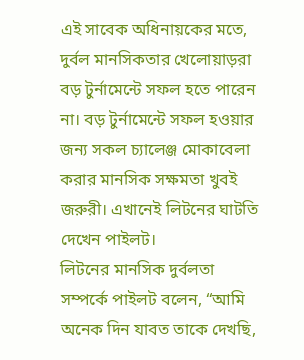এই সাবেক অধিনায়কের মতে, দুর্বল মানসিকতার খেলোয়াড়রা বড় টুর্নামেন্টে সফল হতে পারেন না। বড় টুর্নামেন্টে সফল হওয়ার জন্য সকল চ্যালেঞ্জ মোকাবেলা করার মানসিক সক্ষমতা খুবই জরুরী। এখানেই লিটনের ঘাটতি দেখেন পাইলট।
লিটনের মানসিক দুর্বলতা সম্পর্কে পাইলট বলেন, “আমি অনেক দিন যাবত তাকে দেখছি,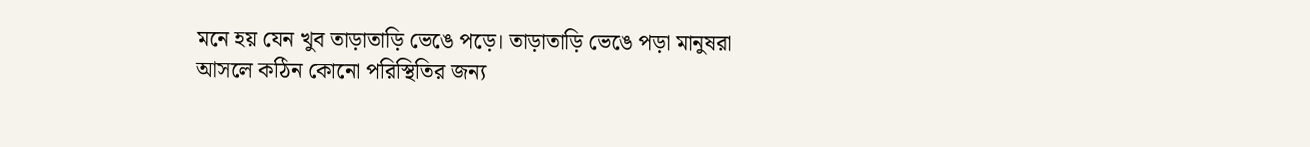মনে হয় যেন খুব তাড়াতাড়ি ভেঙে পড়ে। তাড়াতাড়ি ভেঙে পড়া মানুষরা আসলে কঠিন কোনো পরিস্থিতির জন্য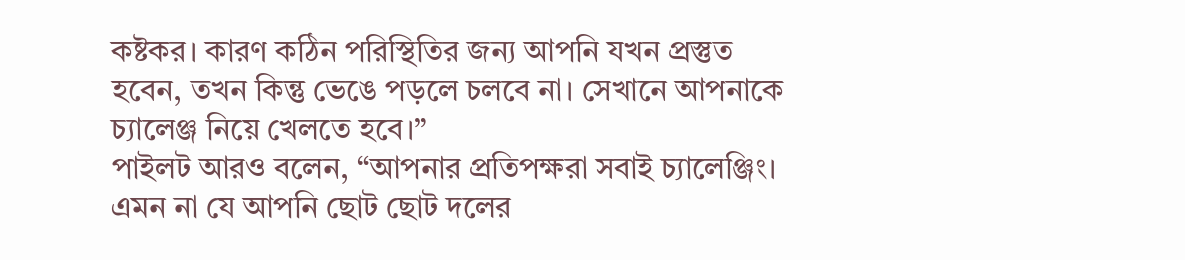কষ্টকর। কারণ কঠিন পরিস্থিতির জন্য আপনি যখন প্রস্তুত হবেন, তখন কিন্তু ভেঙে পড়লে চলবে না। সেখানে আপনাকে চ্যালেঞ্জ নিয়ে খেলতে হবে।”
পাইলট আরও বলেন, “আপনার প্রতিপক্ষরা সবাই চ্যালেঞ্জিং। এমন না যে আপনি ছোট ছোট দলের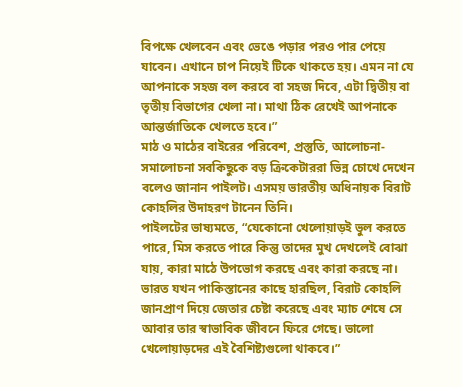বিপক্ষে খেলবেন এবং ভেঙে পড়ার পরও পার পেয়ে যাবেন। এখানে চাপ নিয়েই টিকে থাকতে হয়। এমন না যে আপনাকে সহজ বল করবে বা সহজ দিবে, এটা দ্বিতীয় বা তৃতীয় বিভাগের খেলা না। মাথা ঠিক রেখেই আপনাকে আন্তর্জাতিকে খেলতে হবে।”
মাঠ ও মাঠের বাইরের পরিবেশ, প্রস্তুতি, আলোচনা-সমালোচনা সবকিছুকে বড় ক্রিকেটাররা ভিন্ন চোখে দেখেন বলেও জানান পাইলট। এসময় ভারতীয় অধিনায়ক বিরাট কোহলির উদাহরণ টানেন তিনি।
পাইলটের ভাষ্যমতে, “যেকোনো খেলোয়াড়ই ভুল করতে পারে, মিস করতে পারে কিন্তু তাদের মুখ দেখলেই বোঝা যায়, কারা মাঠে উপভোগ করছে এবং কারা করছে না। ভারত যখন পাকিস্তানের কাছে হারছিল, বিরাট কোহলি জানপ্রাণ দিয়ে জেতার চেষ্টা করেছে এবং ম্যাচ শেষে সে আবার তার স্বাভাবিক জীবনে ফিরে গেছে। ভালো খেলোয়াড়দের এই বৈশিষ্ট্যগুলো থাকবে।”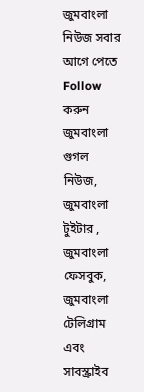জুমবাংলা নিউজ সবার আগে পেতে Follow করুন জুমবাংলা গুগল নিউজ, জুমবাংলা টুইটার , জুমবাংলা ফেসবুক, জুমবাংলা টেলিগ্রাম এবং সাবস্ক্রাইব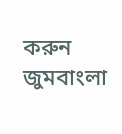করুন জুমবাংলা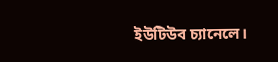ইউটিউব চ্যানেলে।